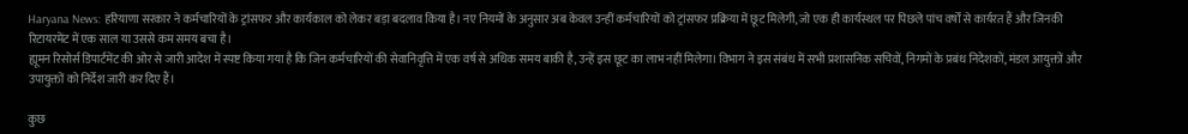Haryana News: हरियाणा सरकार ने कर्मचारियों के ट्रांसफर और कार्यकाल को लेकर बड़ा बदलाव किया है। नए नियमों के अनुसार अब केवल उन्हीं कर्मचारियों को ट्रांसफर प्रक्रिया में छूट मिलेगी, जो एक ही कार्यस्थल पर पिछले पांच वर्षों से कार्यरत हैं और जिनकी रिटायरमेंट में एक साल या उससे कम समय बचा है।
ह्यूमन रिसोर्स डिपार्टमेंट की ओर से जारी आदेश में स्पष्ट किया गया है कि जिन कर्मचारियों की सेवानिवृत्ति में एक वर्ष से अधिक समय बाकी है, उन्हें इस छूट का लाभ नहीं मिलेगा। विभाग ने इस संबंध में सभी प्रशासनिक सचिवों, निगमों के प्रबंध निदेशकों, मंडल आयुक्तों और उपायुक्तों को निर्देश जारी कर दिए हैं।

कुछ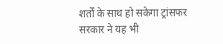शर्तों के साथ हो सकेगा ट्रांसफर
सरकार ने यह भी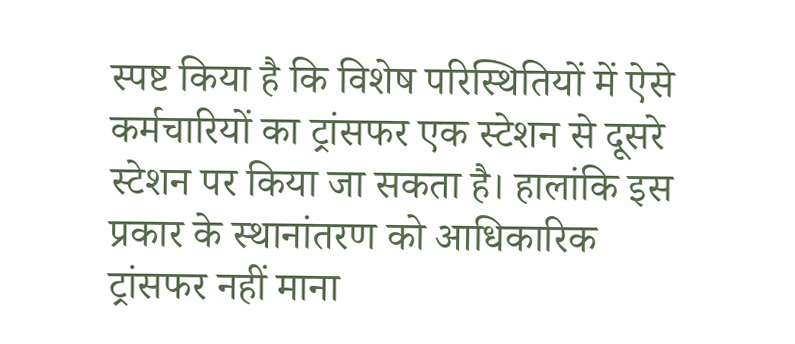स्पष्ट किया है कि विशेष परिस्थितियों में ऐसे कर्मचारियों का ट्रांसफर एक स्टेशन से दूसरे स्टेशन पर किया जा सकता है। हालांकि इस प्रकार के स्थानांतरण को आधिकारिक ट्रांसफर नहीं माना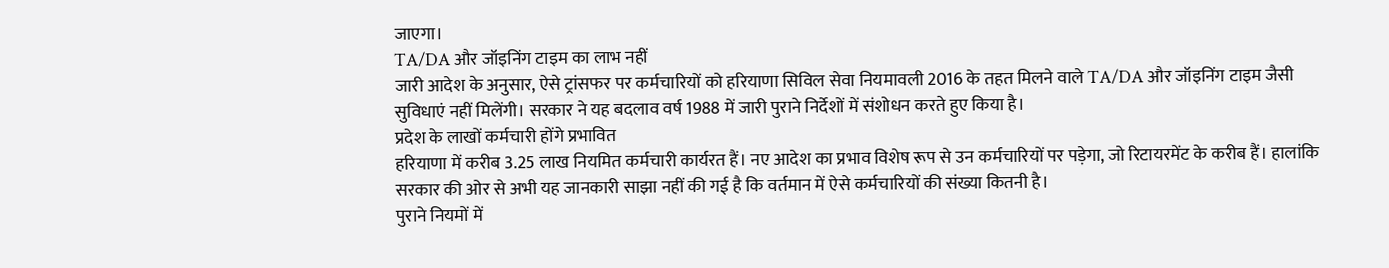जाएगा।
TA/DA और जॉइनिंग टाइम का लाभ नहीं
जारी आदेश के अनुसार, ऐसे ट्रांसफर पर कर्मचारियों को हरियाणा सिविल सेवा नियमावली 2016 के तहत मिलने वाले TA/DA और जॉइनिंग टाइम जैसी सुविधाएं नहीं मिलेंगी। सरकार ने यह बदलाव वर्ष 1988 में जारी पुराने निर्देशों में संशोधन करते हुए किया है।
प्रदेश के लाखों कर्मचारी होंगे प्रभावित
हरियाणा में करीब 3.25 लाख नियमित कर्मचारी कार्यरत हैं। नए आदेश का प्रभाव विशेष रूप से उन कर्मचारियों पर पड़ेगा, जो रिटायरमेंट के करीब हैं। हालांकि सरकार की ओर से अभी यह जानकारी साझा नहीं की गई है कि वर्तमान में ऐसे कर्मचारियों की संख्या कितनी है।
पुराने नियमों में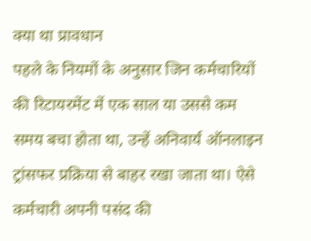क्या था प्रावधान
पहले के नियमों के अनुसार जिन कर्मचारियों की रिटायरमेंट में एक साल या उससे कम समय बचा होता था, उन्हें अनिवार्य ऑनलाइन ट्रांसफर प्रक्रिया से बाहर रखा जाता था। ऐसे कर्मचारी अपनी पसंद की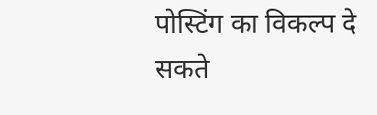पोस्टिंग का विकल्प दे सकते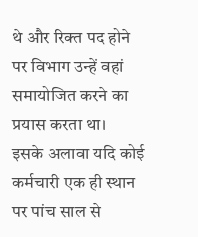थे और रिक्त पद होने पर विभाग उन्हें वहां समायोजित करने का प्रयास करता था।
इसके अलावा यदि कोई कर्मचारी एक ही स्थान पर पांच साल से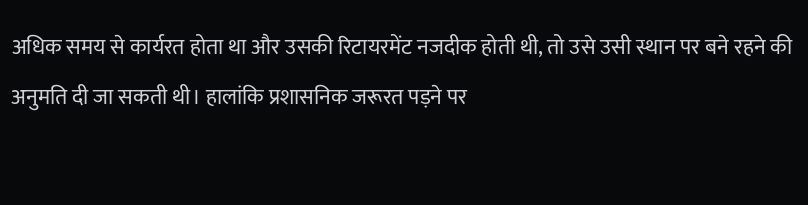अधिक समय से कार्यरत होता था और उसकी रिटायरमेंट नजदीक होती थी, तो उसे उसी स्थान पर बने रहने की अनुमति दी जा सकती थी। हालांकि प्रशासनिक जरूरत पड़ने पर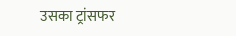उसका ट्रांसफर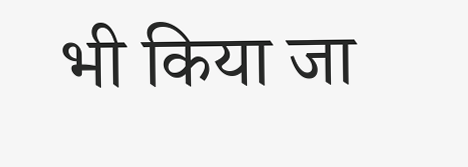भी किया जा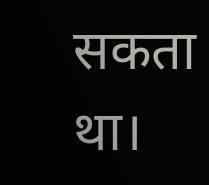सकता था।